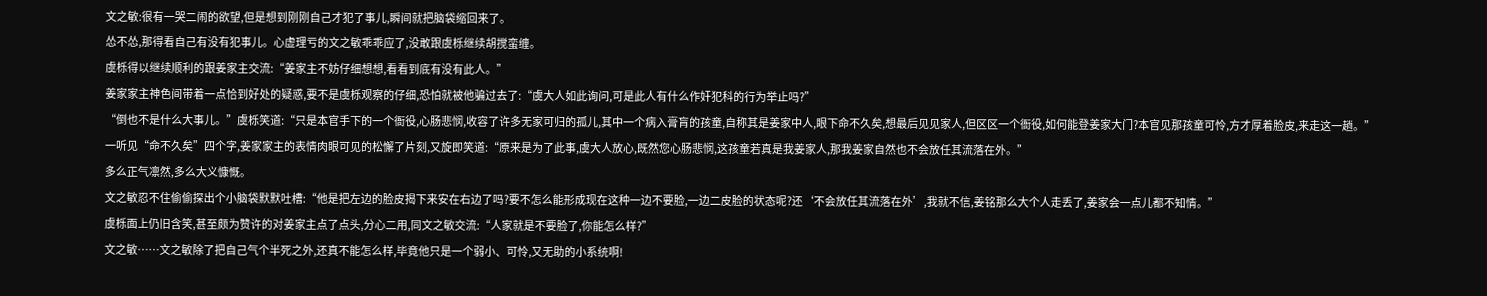文之敏:很有一哭二闹的欲望,但是想到刚刚自己才犯了事儿,瞬间就把脑袋缩回来了。
怂不怂,那得看自己有没有犯事儿。心虚理亏的文之敏乖乖应了,没敢跟虞栎继续胡搅蛮缠。
虞栎得以继续顺利的跟姜家主交流:“姜家主不妨仔细想想,看看到底有没有此人。”
姜家家主神色间带着一点恰到好处的疑惑,要不是虞栎观察的仔细,恐怕就被他骗过去了:“虞大人如此询问,可是此人有什么作奸犯科的行为举止吗?”
“倒也不是什么大事儿。”虞栎笑道:“只是本官手下的一个衙役,心肠悲悯,收容了许多无家可归的孤儿,其中一个病入膏肓的孩童,自称其是姜家中人,眼下命不久矣,想最后见见家人,但区区一个衙役,如何能登姜家大门?本官见那孩童可怜,方才厚着脸皮,来走这一趟。”
一听见“命不久矣”四个字,姜家家主的表情肉眼可见的松懈了片刻,又旋即笑道:“原来是为了此事,虞大人放心,既然您心肠悲悯,这孩童若真是我姜家人,那我姜家自然也不会放任其流落在外。”
多么正气凛然,多么大义慷慨。
文之敏忍不住偷偷探出个小脑袋默默吐槽:“他是把左边的脸皮揭下来安在右边了吗?要不怎么能形成现在这种一边不要脸,一边二皮脸的状态呢?还‘不会放任其流落在外’,我就不信,姜铭那么大个人走丢了,姜家会一点儿都不知情。”
虞栎面上仍旧含笑,甚至颇为赞许的对姜家主点了点头,分心二用,同文之敏交流:“人家就是不要脸了,你能怎么样?”
文之敏……文之敏除了把自己气个半死之外,还真不能怎么样,毕竟他只是一个弱小、可怜,又无助的小系统啊!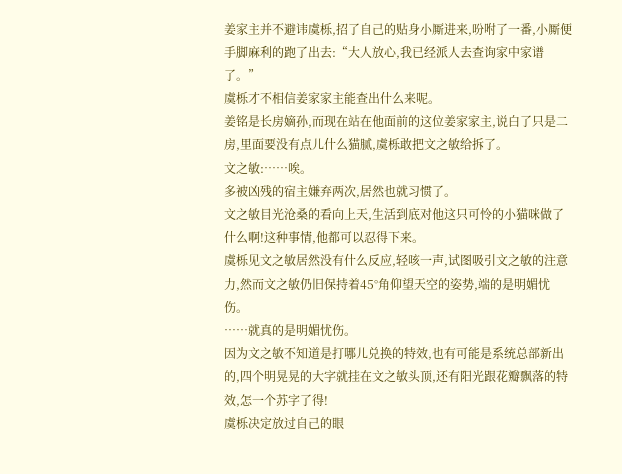姜家主并不避讳虞栎,招了自己的贴身小厮进来,吩咐了一番,小厮便手脚麻利的跑了出去:“大人放心,我已经派人去查询家中家谱了。”
虞栎才不相信姜家家主能查出什么来呢。
姜铭是长房嫡孙,而现在站在他面前的这位姜家家主,说白了只是二房,里面要没有点儿什么猫腻,虞栎敢把文之敏给拆了。
文之敏:……唉。
多被凶残的宿主嫌弃两次,居然也就习惯了。
文之敏目光沧桑的看向上天,生活到底对他这只可怜的小猫咪做了什么啊!这种事情,他都可以忍得下来。
虞栎见文之敏居然没有什么反应,轻咳一声,试图吸引文之敏的注意力,然而文之敏仍旧保持着45°角仰望天空的姿势,端的是明媚忧伤。
……就真的是明媚忧伤。
因为文之敏不知道是打哪儿兑换的特效,也有可能是系统总部新出的,四个明晃晃的大字就挂在文之敏头顶,还有阳光跟花瓣飘落的特效,怎一个苏字了得!
虞栎决定放过自己的眼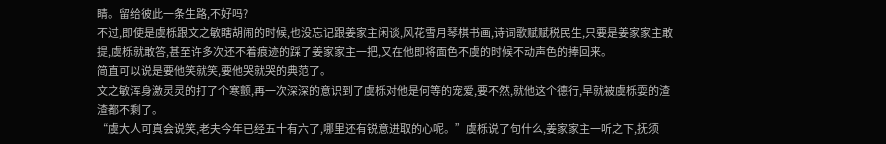睛。留给彼此一条生路,不好吗?
不过,即使是虞栎跟文之敏瞎胡闹的时候,也没忘记跟姜家主闲谈,风花雪月琴棋书画,诗词歌赋赋税民生,只要是姜家家主敢提,虞栎就敢答,甚至许多次还不着痕迹的踩了姜家家主一把,又在他即将面色不虞的时候不动声色的捧回来。
简直可以说是要他笑就笑,要他哭就哭的典范了。
文之敏浑身激灵灵的打了个寒颤,再一次深深的意识到了虞栎对他是何等的宠爱,要不然,就他这个德行,早就被虞栎耍的渣渣都不剩了。
“虞大人可真会说笑,老夫今年已经五十有六了,哪里还有锐意进取的心呢。”虞栎说了句什么,姜家家主一听之下,抚须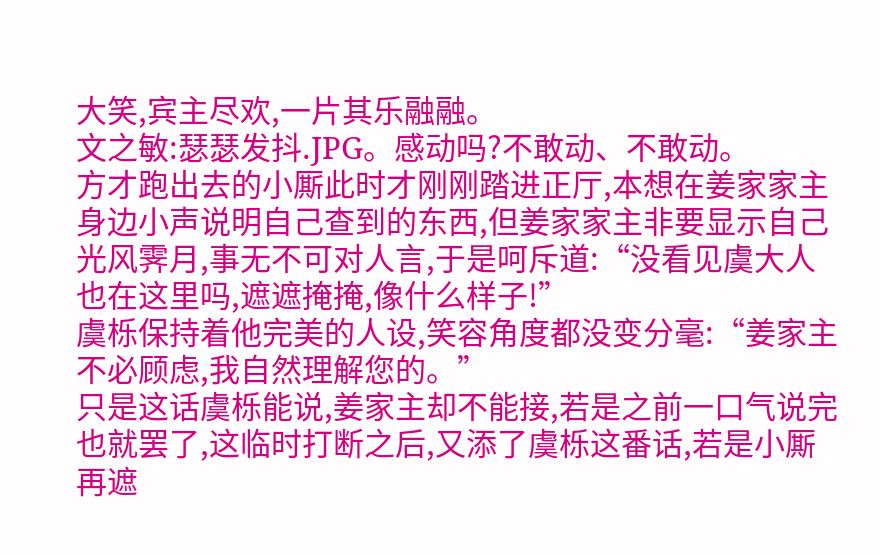大笑,宾主尽欢,一片其乐融融。
文之敏:瑟瑟发抖.JPG。感动吗?不敢动、不敢动。
方才跑出去的小厮此时才刚刚踏进正厅,本想在姜家家主身边小声说明自己查到的东西,但姜家家主非要显示自己光风霁月,事无不可对人言,于是呵斥道:“没看见虞大人也在这里吗,遮遮掩掩,像什么样子!”
虞栎保持着他完美的人设,笑容角度都没变分毫:“姜家主不必顾虑,我自然理解您的。”
只是这话虞栎能说,姜家主却不能接,若是之前一口气说完也就罢了,这临时打断之后,又添了虞栎这番话,若是小厮再遮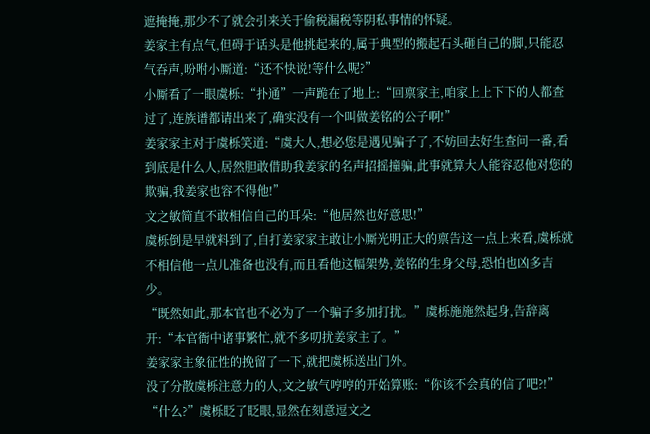遮掩掩,那少不了就会引来关于偷税漏税等阴私事情的怀疑。
姜家主有点气,但碍于话头是他挑起来的,属于典型的搬起石头砸自己的脚,只能忍气吞声,吩咐小厮道:“还不快说!等什么呢?”
小厮看了一眼虞栎:“扑通”一声跪在了地上:“回禀家主,咱家上上下下的人都查过了,连族谱都请出来了,确实没有一个叫做姜铭的公子啊!”
姜家家主对于虞栎笑道:“虞大人,想必您是遇见骗子了,不妨回去好生查问一番,看到底是什么人,居然胆敢借助我姜家的名声招摇撞骗,此事就算大人能容忍他对您的欺骗,我姜家也容不得他!”
文之敏简直不敢相信自己的耳朵:“他居然也好意思!”
虞栎倒是早就料到了,自打姜家家主敢让小厮光明正大的禀告这一点上来看,虞栎就不相信他一点儿准备也没有,而且看他这幅架势,姜铭的生身父母,恐怕也凶多吉少。
“既然如此,那本官也不必为了一个骗子多加打扰。”虞栎施施然起身,告辞离开:“本官衙中诸事繁忙,就不多叨扰姜家主了。”
姜家家主象征性的挽留了一下,就把虞栎送出门外。
没了分散虞栎注意力的人,文之敏气哼哼的开始算账:“你该不会真的信了吧?!”
“什么?”虞栎眨了眨眼,显然在刻意逗文之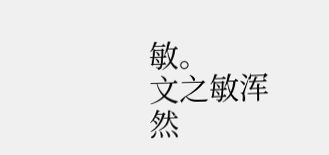敏。
文之敏浑然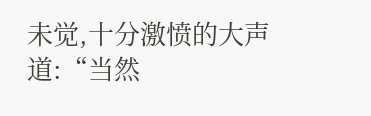未觉,十分激愤的大声道:“当然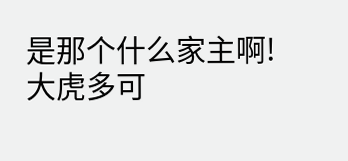是那个什么家主啊!大虎多可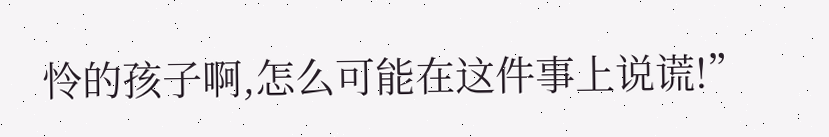怜的孩子啊,怎么可能在这件事上说谎!”